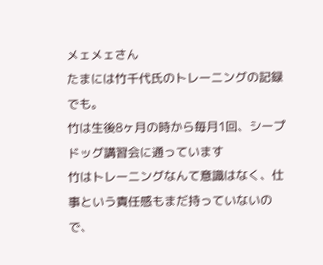メェメェさん
たまには竹千代氏のトレーニングの記録でも。
竹は生後8ヶ月の時から毎月1回、シープドッグ講習会に通っています
竹はトレーニングなんて意識はなく、仕事という責任感もまだ持っていないので、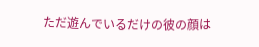ただ遊んでいるだけの彼の顔は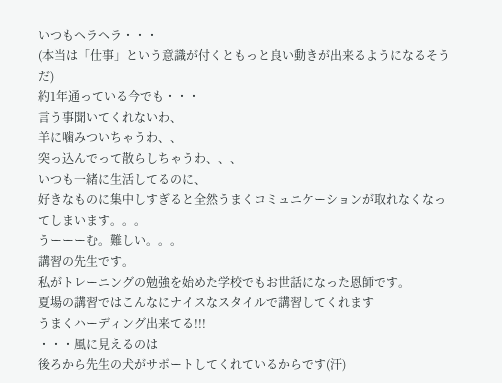いつもヘラヘラ・・・
(本当は「仕事」という意識が付くともっと良い動きが出来るようになるそうだ)
約1年通っている今でも・・・
言う事聞いてくれないわ、
羊に噛みついちゃうわ、、
突っ込んでって散らしちゃうわ、、、
いつも一緒に生活してるのに、
好きなものに集中しすぎると全然うまくコミュニケーションが取れなくなってしまいます。。。
うーーーむ。難しい。。。
講習の先生です。
私がトレーニングの勉強を始めた学校でもお世話になった恩師です。
夏場の講習ではこんなにナイスなスタイルで講習してくれます
うまくハーディング出来てる!!!
・・・風に見えるのは
後ろから先生の犬がサポートしてくれているからです(汗)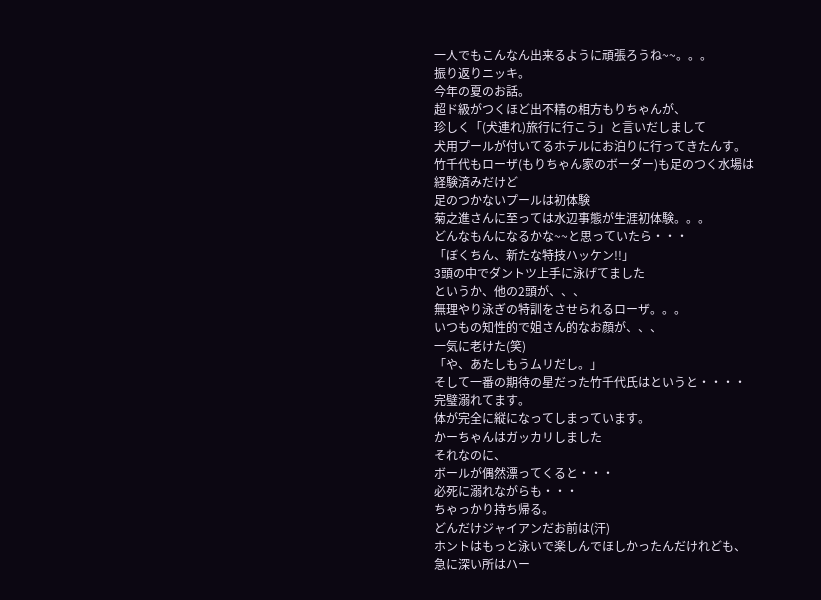一人でもこんなん出来るように頑張ろうね~~。。。
振り返りニッキ。
今年の夏のお話。
超ド級がつくほど出不精の相方もりちゃんが、
珍しく「(犬連れ)旅行に行こう」と言いだしまして
犬用プールが付いてるホテルにお泊りに行ってきたんす。
竹千代もローザ(もりちゃん家のボーダー)も足のつく水場は経験済みだけど
足のつかないプールは初体験
菊之進さんに至っては水辺事態が生涯初体験。。。
どんなもんになるかな~~と思っていたら・・・
「ぼくちん、新たな特技ハッケン!!」
3頭の中でダントツ上手に泳げてました
というか、他の2頭が、、、
無理やり泳ぎの特訓をさせられるローザ。。。
いつもの知性的で姐さん的なお顔が、、、
一気に老けた(笑)
「や、あたしもうムリだし。」
そして一番の期待の星だった竹千代氏はというと・・・・
完璧溺れてます。
体が完全に縦になってしまっています。
かーちゃんはガッカリしました
それなのに、
ボールが偶然漂ってくると・・・
必死に溺れながらも・・・
ちゃっかり持ち帰る。
どんだけジャイアンだお前は(汗)
ホントはもっと泳いで楽しんでほしかったんだけれども、
急に深い所はハー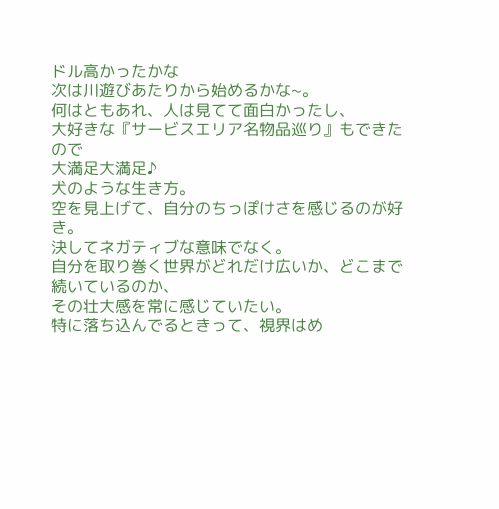ドル高かったかな
次は川遊びあたりから始めるかな~。
何はともあれ、人は見てて面白かったし、
大好きな『サービスエリア名物品巡り』もできたので
大満足大満足♪
犬のような生き方。
空を見上げて、自分のちっぽけさを感じるのが好き。
決してネガティブな意味でなく。
自分を取り巻く世界がどれだけ広いか、どこまで続いているのか、
その壮大感を常に感じていたい。
特に落ち込んでるときって、視界はめ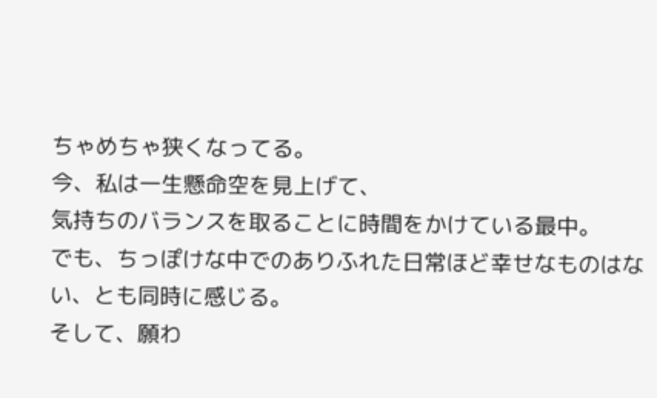ちゃめちゃ狭くなってる。
今、私は一生懸命空を見上げて、
気持ちのバランスを取ることに時間をかけている最中。
でも、ちっぽけな中でのありふれた日常ほど幸せなものはない、とも同時に感じる。
そして、願わ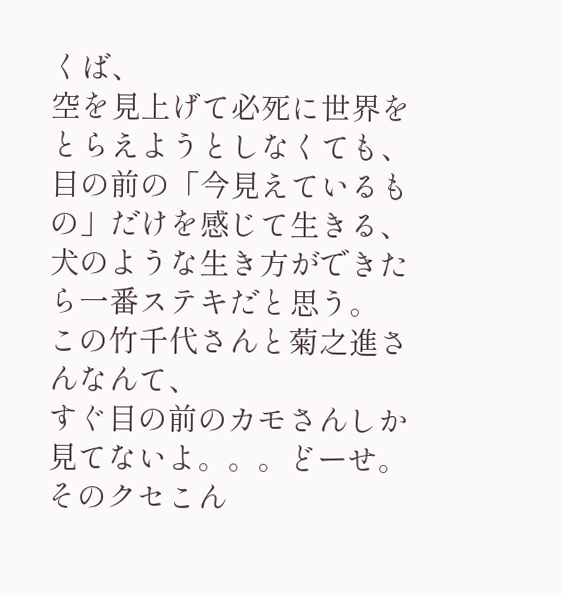くば、
空を見上げて必死に世界をとらえようとしなくても、
目の前の「今見えているもの」だけを感じて生きる、
犬のような生き方ができたら一番ステキだと思う。
この竹千代さんと菊之進さんなんて、
すぐ目の前のカモさんしか見てないよ。。。どーせ。
そのクセこん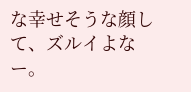な幸せそうな顔して、ズルイよなー。